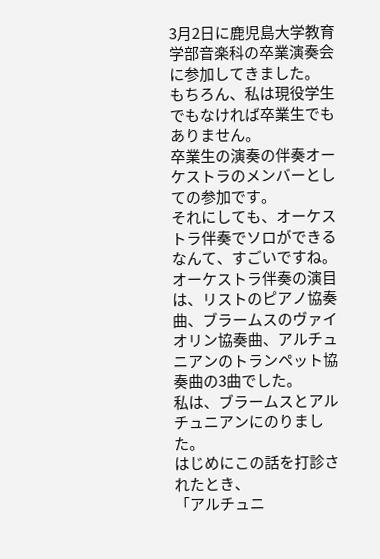3月2日に鹿児島大学教育学部音楽科の卒業演奏会に参加してきました。
もちろん、私は現役学生でもなければ卒業生でもありません。
卒業生の演奏の伴奏オーケストラのメンバーとしての参加です。
それにしても、オーケストラ伴奏でソロができるなんて、すごいですね。
オーケストラ伴奏の演目は、リストのピアノ協奏曲、ブラームスのヴァイオリン協奏曲、アルチュニアンのトランペット協奏曲の3曲でした。
私は、ブラームスとアルチュニアンにのりました。
はじめにこの話を打診されたとき、
「アルチュニ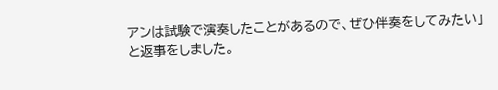アンは試験で演奏したことがあるので、ぜひ伴奏をしてみたい」
と返事をしました。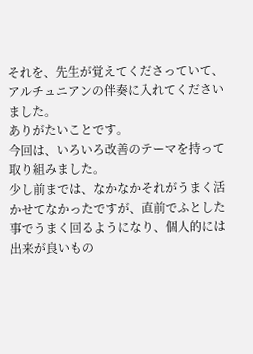それを、先生が覚えてくださっていて、アルチュニアンの伴奏に入れてくださいました。
ありがたいことです。
今回は、いろいろ改善のテーマを持って取り組みました。
少し前までは、なかなかそれがうまく活かせてなかったですが、直前でふとした事でうまく回るようになり、個人的には出来が良いもの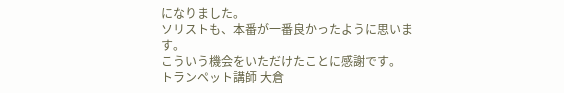になりました。
ソリストも、本番が一番良かったように思います。
こういう機会をいただけたことに感謝です。
トランペット講師 大倉